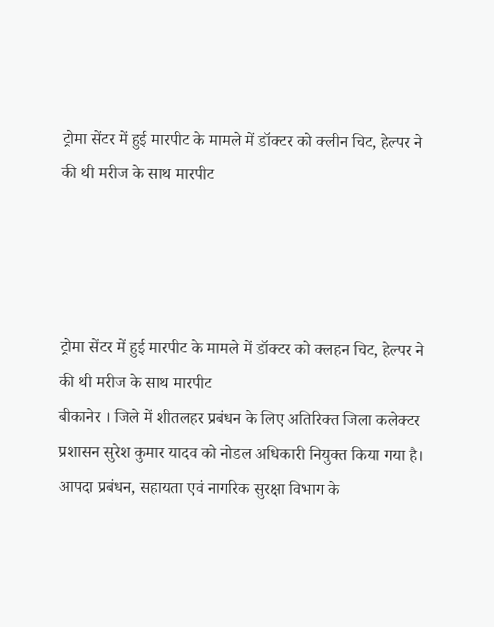ट्रोमा सेंटर में हुई मारपीट के मामले में डॉक्टर को क्लीन चिट, हेल्पर ने की थी मरीज के साथ मारपीट




ट्रोमा सेंटर में हुई मारपीट के मामले में डॉक्टर को क्लहन चिट, हेल्पर ने की थी मरीज के साथ मारपीट
बीकानेर । जिले में शीतलहर प्रबंधन के लिए अतिरिक्त जिला कलेक्टर प्रशासन सुरेश कुमार यादव को नोडल अधिकारी नियुक्त किया गया है। आपदा प्रबंधन, सहायता एवं नागरिक सुरक्षा विभाग के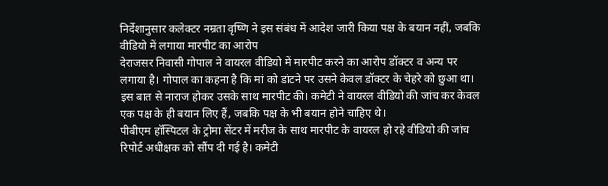निर्देशानुसार कलेक्टर नम्रता वृष्णि ने इस संबंध में आदेश जारी किया पक्ष के बयान नहीं, जबकि वीडियो में लगाया मारपीट का आरोप
देराजसर निवासी गोपाल ने वायरल वीडियो में मारपीट करने का आरोप डॉक्टर व अन्य पर लगाया है। गोपाल का कहना है कि मां को डांटने पर उसने केवल डॉक्टर के चेहरे को छुआ था। इस बात से नाराज होकर उसके साथ मारपीट की। कमेटी ने वायरल वीडियो की जांच कर केवल एक पक्ष के ही बयान लिए हैं, जबकि पक्ष के भी बयान होने चाहिए थे।
पीबीएम हॉस्पिटल के ट्रोमा सेंटर में मरीज के साथ मारपीट के वायरल हो रहे वीडियो की जांच रिपोर्ट अधीक्षक को सौंप दी गई है। कमेटी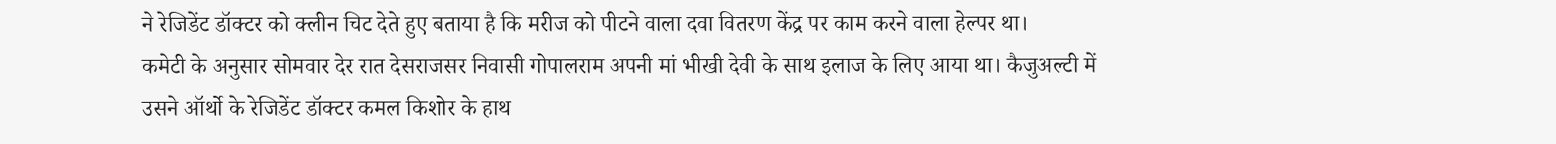ने रेजिडेंट डॉक्टर को क्लीन चिट देते हुए बताया है कि मरीज को पीटने वाला दवा वितरण केंद्र पर काम करने वाला हेल्पर था।
कमेटी के अनुसार सोमवार देर रात देसराजसर निवासी गोपालराम अपनी मां भीखी देवी के साथ इलाज के लिए आया था। कैजुअल्टी में उसने ऑर्थो के रेजिडेंट डॉक्टर कमल किशोर के हाथ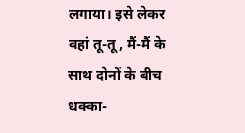लगाया। इसे लेकर वहां तू-तू, मैं-मैं के साथ दोनों के बीच धक्का-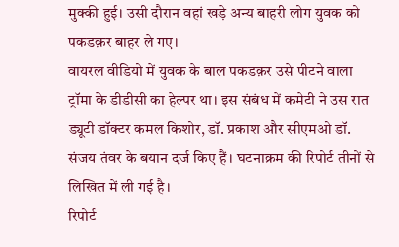मुक्की हुई। उसी दौरान वहां खड़े अन्य बाहरी लोग युवक को पकडक़र बाहर ले गए।
वायरल वीडियो में युवक के बाल पकडक़र उसे पीटने वाला ट्रॉमा के डीडीसी का हेल्पर था। इस संबंध में कमेटी ने उस रात ड्यूटी डॉक्टर कमल किशोर, डॉ. प्रकाश और सीएमओ डॉ. संजय तंवर के बयान दर्ज किए हैं। घटनाक्रम की रिपोर्ट तीनों से लिखित में ली गई है।
रिपोर्ट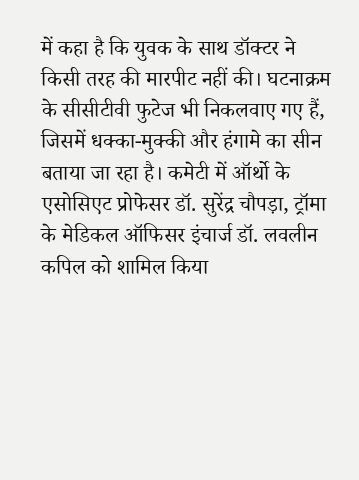में कहा है कि युवक के साथ डॉक्टर ने किसी तरह की मारपीट नहीं की। घटनाक्रम के सीसीटीवी फुटेज भी निकलवाए गए हैं, जिसमें धक्का-मुक्की और हंगामे का सीन बताया जा रहा है। कमेटी में ऑर्थो के एसोसिएट प्रोफेसर डॉ. सुरेंद्र चौपड़ा, ट्रॉमा के मेडिकल ऑफिसर इंचार्ज डॉ. लवलीन कपिल को शामिल किया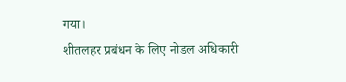गया।
शीतलहर प्रबंधन के लिए नोडल अधिकारी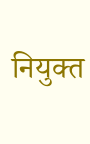नियुक्त